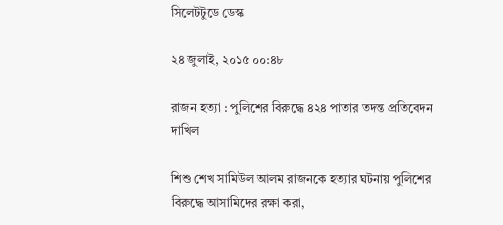সিলেটটুডে ডেস্ক

২৪ জুলাই, ২০১৫ ০০:৪৮

রাজন হত্যা : পুলিশের বিরুদ্ধে ৪২৪ পাতার তদন্ত প্রতিবেদন দাখিল

শিশু শেখ সামিউল আলম রাজনকে হত্যার ঘটনায় পুলিশের বিরুদ্ধে আসামিদের রক্ষা করা,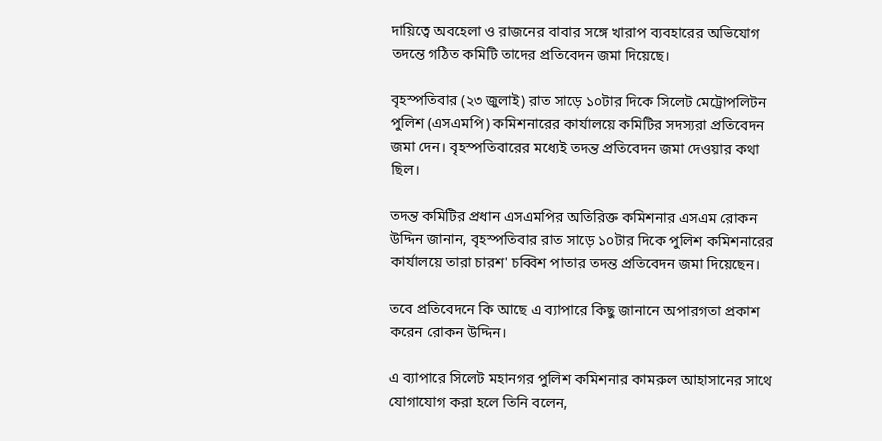দায়িত্বে অবহেলা ও রাজনের বাবার সঙ্গে খারাপ ব্যবহারের অভিযোগ তদন্তে গঠিত কমিটি তাদের প্রতিবেদন জমা দিয়েছে।

বৃহস্পতিবার (২৩ জুলাই) রাত সাড়ে ১০টার দিকে সিলেট মেট্রোপলিটন পুলিশ (এসএমপি) কমিশনারের কার্যালয়ে কমিটির সদস্যরা প্রতিবেদন জমা দেন। বৃহস্পতিবারের মধ্যেই তদন্ত প্রতিবেদন জমা দেওয়ার কথা ছিল।

তদন্ত কমিটির প্রধান এসএমপির অতিরিক্ত কমিশনার এসএম রোকন উদ্দিন জানান, বৃহস্পতিবার রাত সাড়ে ১০টার দিকে পুলিশ কমিশনারের কার্যালয়ে তারা চারশ' চব্বিশ পাতার তদন্ত প্রতিবেদন জমা দিয়েছেন।

তবে প্রতিবেদনে কি আছে এ ব্যাপারে কিছু জানানে অপারগতা প্রকাশ করেন রোকন উদ্দিন।

এ ব্যাপারে সিলেট মহানগর পুলিশ কমিশনার কামরুল আহাসানের সাথে যোগাযোগ করা হলে তিনি বলেন,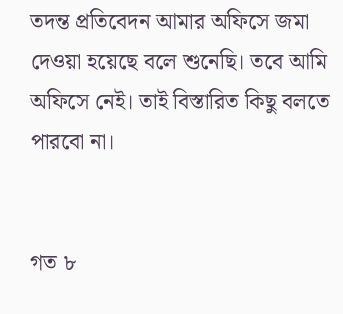তদন্ত প্রতিবেদন আমার অফিসে জমা দেওয়া হয়েছে বলে শুনেছি। তবে আমি অফিসে নেই। তাই বিস্তারিত কিছু বলতে পারবো না।


গত ৮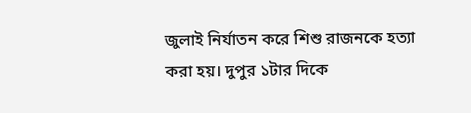জুলাই নির্যাতন করে শিশু রাজনকে হত্যা করা হয়। দুপুর ১টার দিকে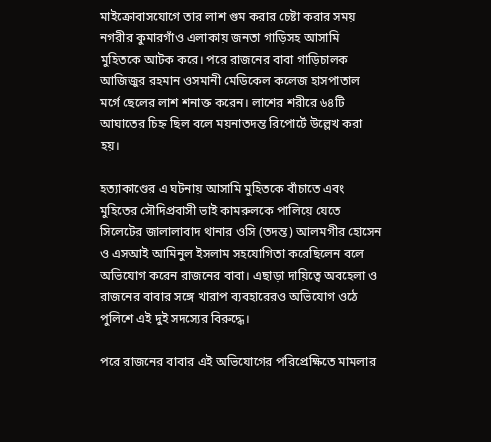মাইক্রোবাসযোগে তার লাশ গুম করার চেষ্টা করার সময় নগরীর কুমারগাঁও এলাকায় জনতা গাড়িসহ আসামি মুহিতকে আটক করে। পরে রাজনের বাবা গাড়িচালক আজিজুর রহমান ওসমানী মেডিকেল কলেজ হাসপাতাল মর্গে ছেলের লাশ শনাক্ত করেন। লাশের শরীরে ৬৪টি আঘাতের চিহ্ন ছিল বলে ময়নাতদন্ত রিপোর্টে উল্লেখ করা হয়।

হত্যাকাণ্ডের এ ঘটনায় আসামি মুহিতকে বাঁচাতে এবং মুহিতের সৌদিপ্রবাসী ভাই কামরুলকে পালিয়ে যেতে সিলেটের জালালাবাদ থানার ওসি (তদন্ত) আলমগীর হোসেন ও এসআই আমিনুল ইসলাম সহযোগিতা করেছিলেন বলে অভিযোগ করেন রাজনের বাবা। এছাড়া দায়িত্বে অবহেলা ও রাজনের বাবার সঙ্গে খারাপ ব্যবহারেরও অভিযোগ ওঠে পুলিশে এই দুই সদস্যের বিরুদ্ধে।

পরে রাজনের বাবার এই অভিযোগের পরিপ্রেক্ষিতে মামলার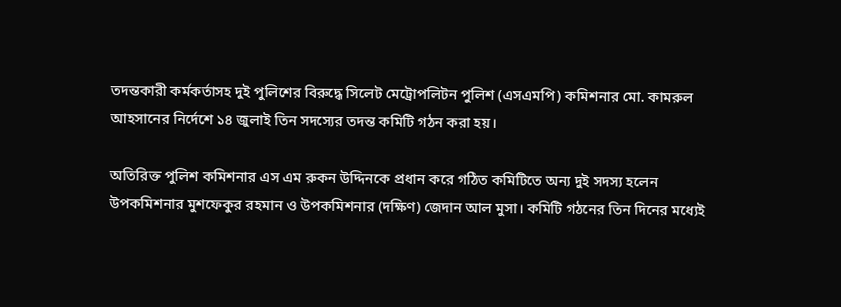তদন্তকারী কর্মকর্তাসহ দুই পুলিশের বিরুদ্ধে সিলেট মেট্রোপলিটন পুলিশ (এসএমপি) কমিশনার মো. কামরুল আহসানের নির্দেশে ১৪ জুলাই তিন সদস্যের তদন্ত কমিটি গঠন করা হয়।

অতিরিক্ত পুলিশ কমিশনার এস এম রুকন উদ্দিনকে প্রধান করে গঠিত কমিটিতে অন্য দুই সদস্য হলেন উপকমিশনার মুশফেকুর রহমান ও উপকমিশনার (দক্ষিণ) জেদান আল মুসা। কমিটি গঠনের তিন দিনের মধ্যেই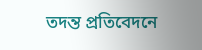তদন্ত প্রতিবেদনে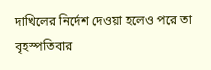দাখিলের নির্দেশ দেওয়া হলেও পরে তা বৃহস্পতিবার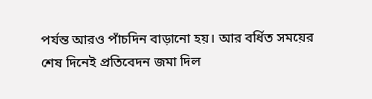পর্যন্ত আরও পাঁচদিন বাড়ানো হয়। আর বর্ধিত সময়ের শেষ দিনেই প্রতিবেদন জমা দিল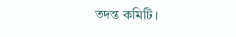তদন্ত কমিটি।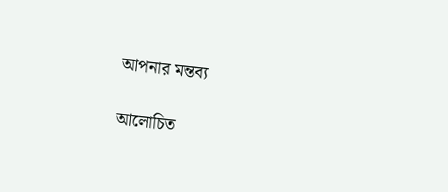আপনার মন্তব্য

আলোচিত